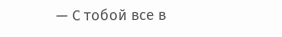— С тобой все в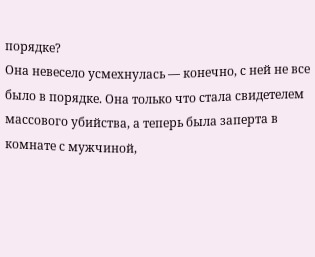порядке?
Она невесело усмехнулась — конечно, с ней не все было в порядке. Она только что стала свидетелем массового убийства, а теперь была заперта в комнате с мужчиной,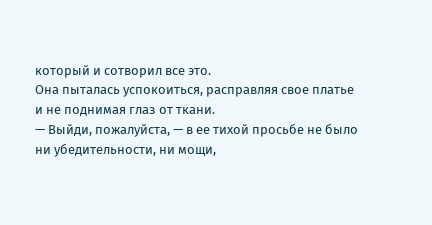который и сотворил все это.
Она пыталась успокоиться, расправляя свое платье и не поднимая глаз от ткани.
— Выйди, пожалуйста, — в ее тихой просьбе не было ни убедительности, ни мощи,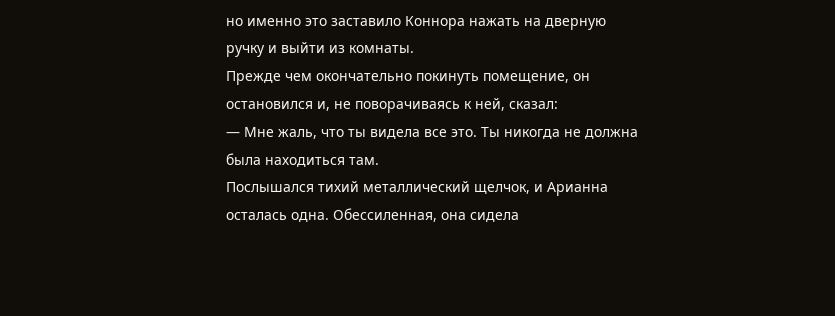но именно это заставило Коннора нажать на дверную ручку и выйти из комнаты.
Прежде чем окончательно покинуть помещение, он остановился и, не поворачиваясь к ней, сказал:
— Мне жаль, что ты видела все это. Ты никогда не должна была находиться там.
Послышался тихий металлический щелчок, и Арианна осталась одна. Обессиленная, она сидела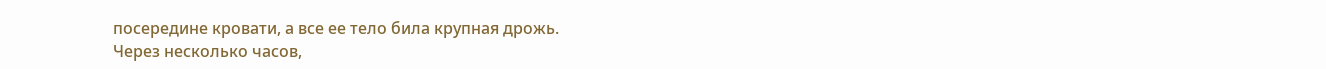посередине кровати, а все ее тело била крупная дрожь.
Через несколько часов,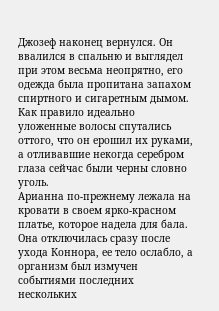Джозеф наконец вернулся. Он ввалился в спальню и выглядел при этом весьма неопрятно, его одежда была пропитана запахом спиртного и сигаретным дымом. Как правило идеально уложенные волосы спутались оттого, что он ерошил их руками, а отливавшие некогда серебром глаза сейчас были черны словно уголь.
Арианна по-прежнему лежала на кровати в своем ярко-красном платье, которое надела для бала. Она отключилась сразу после ухода Коннора, ее тело ослабло, а организм был измучен событиями последних нескольких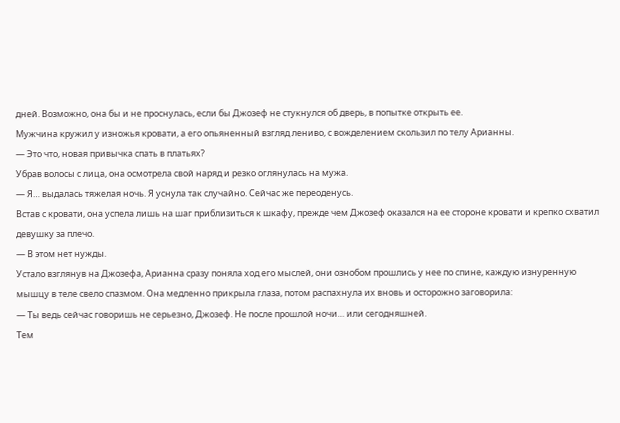дней. Возможно, она бы и не проснулась, если бы Джозеф не стукнулся об дверь, в попытке открыть ее.
Мужчина кружил у изножья кровати, а его опьяненный взгляд лениво, с вожделением скользил по телу Арианны.
— Это что, новая привычка спать в платьях?
Убрав волосы с лица, она осмотрела свой наряд и резко оглянулась на мужа.
— Я… выдалась тяжелая ночь. Я уснула так случайно. Сейчас же переоденусь.
Встав с кровати, она успела лишь на шаг приблизиться к шкафу, прежде чем Джозеф оказался на ее стороне кровати и крепко схватил девушку за плечо.
— В этом нет нужды.
Устало взглянув на Джозефа, Арианна сразу поняла ход его мыслей, они ознобом прошлись у нее по спине, каждую изнуренную мышцу в теле свело спазмом. Она медленно прикрыла глаза, потом распахнула их вновь и осторожно заговорила:
— Ты ведь сейчас говоришь не серьезно, Джозеф. Не после прошлой ночи… или сегодняшней.
Тем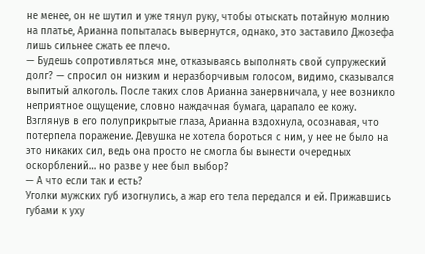не менее, он не шутил и уже тянул руку, чтобы отыскать потайную молнию на платье, Арианна попыталась вывернутся, однако, это заставило Джозефа лишь сильнее сжать ее плечо.
— Будешь сопротивляться мне, отказываясь выполнять свой супружеский долг? — спросил он низким и неразборчивым голосом, видимо, сказывался выпитый алкоголь. После таких слов Арианна занервничала, у нее возникло неприятное ощущение, словно наждачная бумага, царапало ее кожу.
Взглянув в его полуприкрытые глаза, Арианна вздохнула, осознавая, что потерпела поражение. Девушка не хотела бороться с ним, у нее не было на это никаких сил, ведь она просто не смогла бы вынести очередных оскорблений… но разве у нее был выбор?
— А что если так и есть?
Уголки мужских губ изогнулись, а жар его тела передался и ей. Прижавшись губами к уху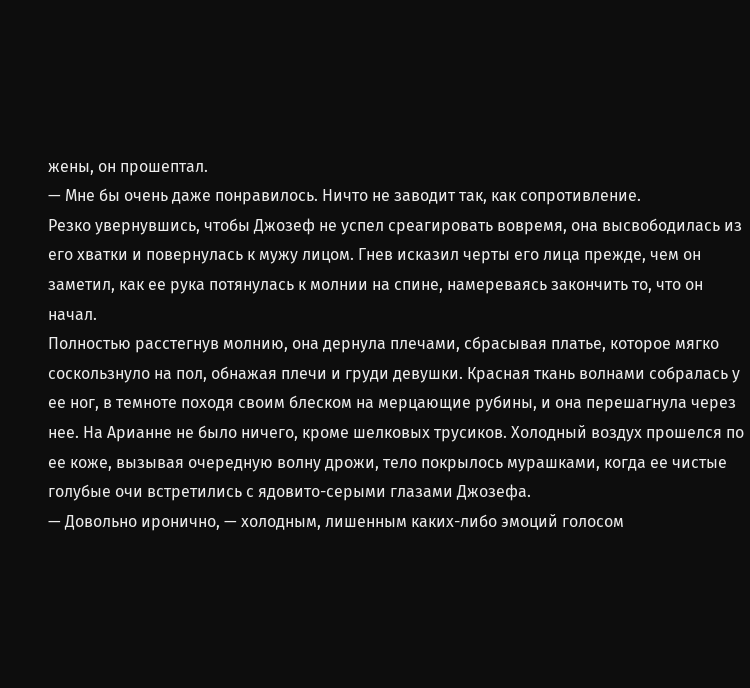жены, он прошептал.
— Мне бы очень даже понравилось. Ничто не заводит так, как сопротивление.
Резко увернувшись, чтобы Джозеф не успел среагировать вовремя, она высвободилась из его хватки и повернулась к мужу лицом. Гнев исказил черты его лица прежде, чем он заметил, как ее рука потянулась к молнии на спине, намереваясь закончить то, что он начал.
Полностью расстегнув молнию, она дернула плечами, сбрасывая платье, которое мягко соскользнуло на пол, обнажая плечи и груди девушки. Красная ткань волнами собралась у ее ног, в темноте походя своим блеском на мерцающие рубины, и она перешагнула через нее. На Арианне не было ничего, кроме шелковых трусиков. Холодный воздух прошелся по ее коже, вызывая очередную волну дрожи, тело покрылось мурашками, когда ее чистые голубые очи встретились с ядовито-серыми глазами Джозефа.
— Довольно иронично, — холодным, лишенным каких-либо эмоций голосом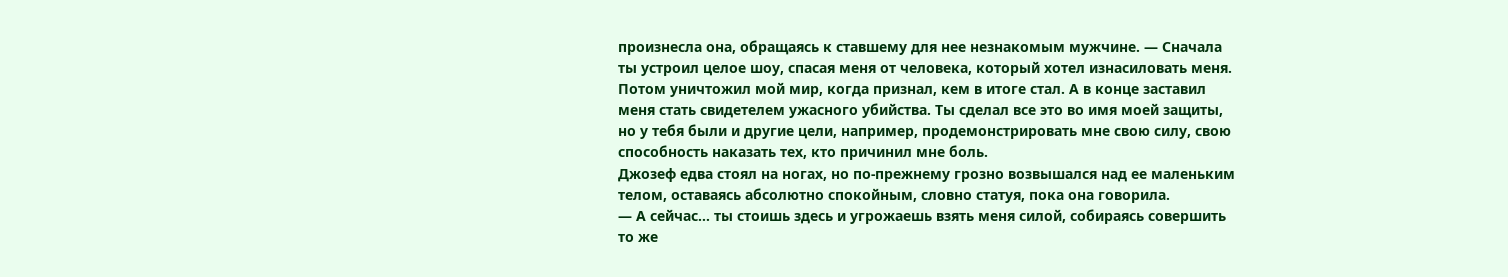произнесла она, обращаясь к ставшему для нее незнакомым мужчине. — Сначала ты устроил целое шоу, спасая меня от человека, который хотел изнасиловать меня. Потом уничтожил мой мир, когда признал, кем в итоге стал. А в конце заставил меня стать свидетелем ужасного убийства. Ты сделал все это во имя моей защиты, но у тебя были и другие цели, например, продемонстрировать мне свою силу, свою способность наказать тех, кто причинил мне боль.
Джозеф едва стоял на ногах, но по-прежнему грозно возвышался над ее маленьким телом, оставаясь абсолютно спокойным, словно статуя, пока она говорила.
— А сейчас… ты стоишь здесь и угрожаешь взять меня силой, собираясь совершить то же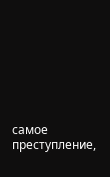самое преступление,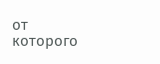от которого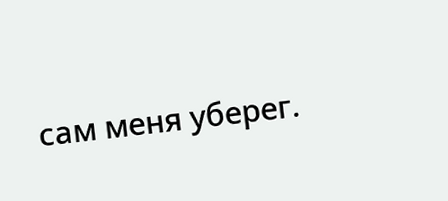сам меня уберег.